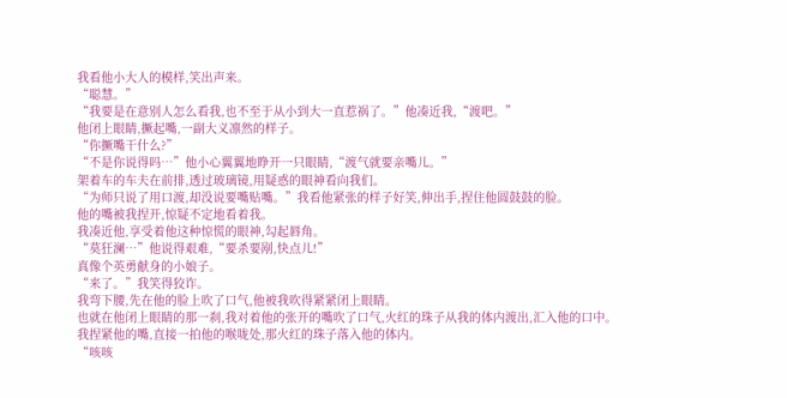我看他小大人的模样,笑出声来。
“聪慧。”
“我要是在意别人怎么看我,也不至于从小到大一直惹祸了。”他凑近我,“渡吧。”
他闭上眼睛,撅起嘴,一副大义凛然的样子。
“你撅嘴干什么?”
“不是你说得吗…”他小心翼翼地睁开一只眼睛,“渡气就要亲嘴儿。”
架着车的车夫在前排,透过玻璃镜,用疑惑的眼神看向我们。
“为师只说了用口渡,却没说要嘴贴嘴。”我看他紧张的样子好笑,伸出手,捏住他圆鼓鼓的脸。
他的嘴被我捏开,惊疑不定地看着我。
我凑近他,享受着他这种惊慌的眼神,勾起唇角。
“莫狂澜…”他说得艰难,“要杀要剐,快点儿!”
真像个英勇献身的小娘子。
“来了。”我笑得狡诈。
我弯下腰,先在他的脸上吹了口气,他被我吹得紧紧闭上眼睛。
也就在他闭上眼睛的那一刹,我对着他的张开的嘴吹了口气,火红的珠子从我的体内渡出,汇入他的口中。
我捏紧他的嘴,直接一拍他的喉咙处,那火红的珠子落入他的体内。
“咳咳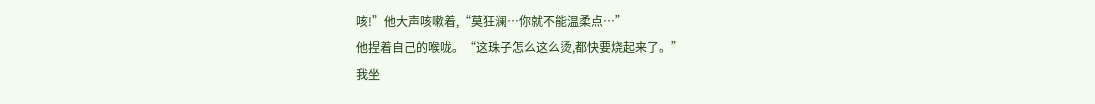咳!”他大声咳嗽着,“莫狂澜…你就不能温柔点…”
他捏着自己的喉咙。“这珠子怎么这么烫,都快要烧起来了。”
我坐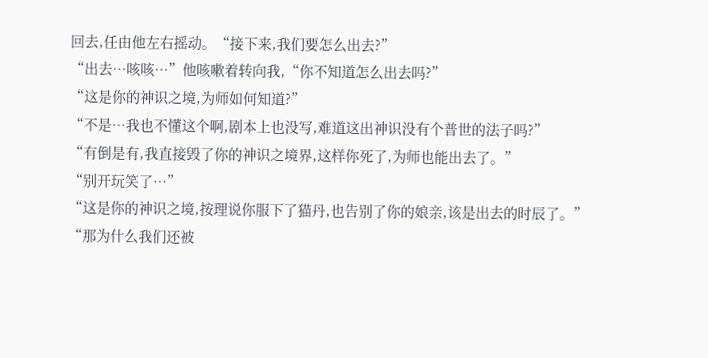回去,任由他左右摇动。“接下来,我们要怎么出去?”
“出去…咳咳…”他咳嗽着转向我,“你不知道怎么出去吗?”
“这是你的神识之境,为师如何知道?”
“不是…我也不懂这个啊,剧本上也没写,难道这出神识没有个普世的法子吗?”
“有倒是有,我直接毁了你的神识之境界,这样你死了,为师也能出去了。”
“别开玩笑了…”
“这是你的神识之境,按理说你服下了猫丹,也告别了你的娘亲,该是出去的时辰了。”
“那为什么我们还被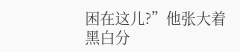困在这儿?”他张大着黑白分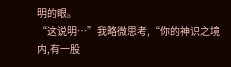明的眼。
“这说明…”我略微思考,“你的神识之境内,有一股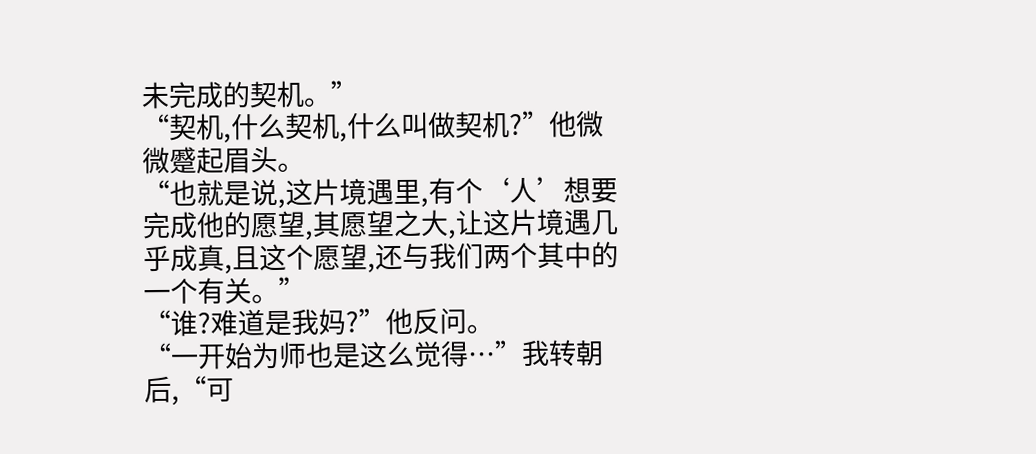未完成的契机。”
“契机,什么契机,什么叫做契机?”他微微蹙起眉头。
“也就是说,这片境遇里,有个‘人’想要完成他的愿望,其愿望之大,让这片境遇几乎成真,且这个愿望,还与我们两个其中的一个有关。”
“谁?难道是我妈?”他反问。
“一开始为师也是这么觉得…”我转朝后,“可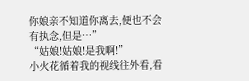你娘亲不知道你离去,便也不会有执念,但是…”
“姑娘!姑娘!是我啊!”
小火花循着我的视线往外看,看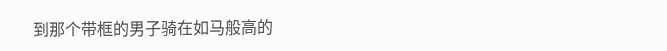到那个带框的男子骑在如马般高的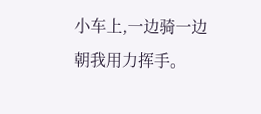小车上,一边骑一边朝我用力挥手。